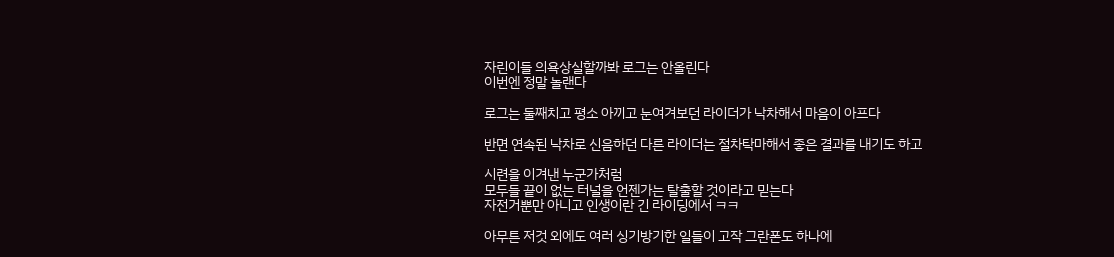자린이들 의욕상실할까봐 로그는 안올린다
이번엔 정말 놀랜다

로그는 둘째치고 평소 아끼고 눈여겨보던 라이더가 낙차해서 마음이 아프다

반면 연속된 낙차로 신음하던 다른 라이더는 절차탁마해서 좋은 결과를 내기도 하고

시련을 이겨낸 누군가처럼
모두들 끝이 없는 터널을 언젠가는 탈출할 것이라고 믿는다
자전거뿐만 아니고 인생이란 긴 라이딩에서 ㅋㅋ

아무튼 저것 외에도 여러 싱기방기한 일들이 고작 그란폰도 하나에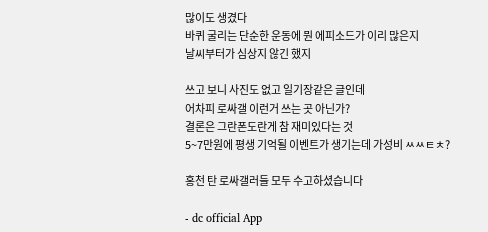많이도 생겼다
바퀴 굴리는 단순한 운동에 뭔 에피소드가 이리 많은지
날씨부터가 심상지 않긴 했지

쓰고 보니 사진도 없고 일기장같은 글인데
어차피 로싸갤 이런거 쓰는 곳 아닌가?
결론은 그란폰도란게 참 재미있다는 것
5~7만원에 평생 기억될 이벤트가 생기는데 가성비 ㅆㅆㅌㅊ?

홍천 탄 로싸갤러들 모두 수고하셨습니다

- dc official App